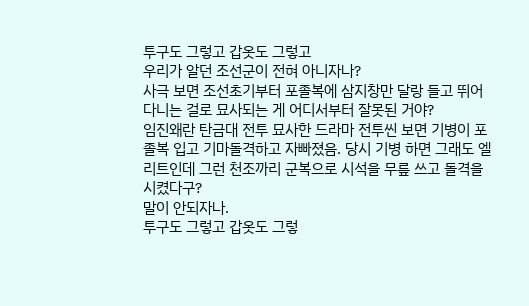투구도 그렇고 갑옷도 그렇고
우리가 알던 조선군이 전혀 아니자나?
사극 보면 조선초기부터 포졸복에 삼지창만 달랑 들고 뛰어다니는 걸로 묘사되는 게 어디서부터 잘못된 거야?
임진왜란 탄금대 전투 묘사한 드라마 전투씬 보면 기병이 포졸복 입고 기마돌격하고 자빠졌음. 당시 기병 하면 그래도 엘리트인데 그런 천조까리 군복으로 시석을 무릎 쓰고 돌격을 시켰다구?
말이 안되자나.
투구도 그렇고 갑옷도 그렇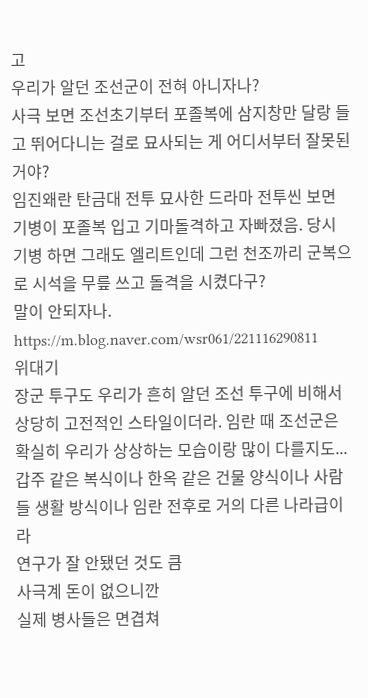고
우리가 알던 조선군이 전혀 아니자나?
사극 보면 조선초기부터 포졸복에 삼지창만 달랑 들고 뛰어다니는 걸로 묘사되는 게 어디서부터 잘못된 거야?
임진왜란 탄금대 전투 묘사한 드라마 전투씬 보면 기병이 포졸복 입고 기마돌격하고 자빠졌음. 당시 기병 하면 그래도 엘리트인데 그런 천조까리 군복으로 시석을 무릎 쓰고 돌격을 시켰다구?
말이 안되자나.
https://m.blog.naver.com/wsr061/221116290811
위대기
장군 투구도 우리가 흔히 알던 조선 투구에 비해서 상당히 고전적인 스타일이더라. 임란 때 조선군은 확실히 우리가 상상하는 모습이랑 많이 다를지도...
갑주 같은 복식이나 한옥 같은 건물 양식이나 사람들 생활 방식이나 임란 전후로 거의 다른 나라급이라
연구가 잘 안됐던 것도 큼
사극계 돈이 없으니깐
실제 병사들은 면겹쳐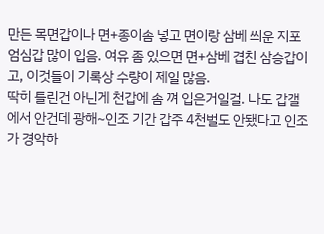만든 목면갑이나 면+종이솜 넣고 면이랑 삼베 씌운 지포엄심갑 많이 입음. 여유 좀 있으면 면+삼베 겹친 삼승갑이고, 이것들이 기록상 수량이 제일 많음.
딱히 틀린건 아닌게 천갑에 솜 껴 입은거일걸. 나도 갑갤에서 안건데 광해~인조 기간 갑주 4천벌도 안됐다고 인조가 경악하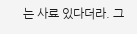는 사료 있다더라. 그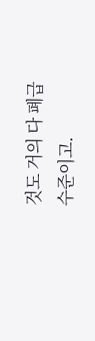것도 거의 다 폐급수준이고.